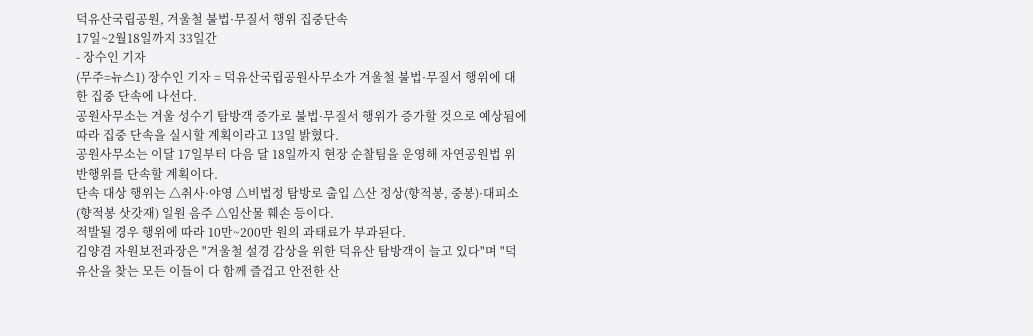덕유산국립공원, 겨울철 불법·무질서 행위 집중단속
17일~2월18일까지 33일간
- 장수인 기자
(무주=뉴스1) 장수인 기자 = 덕유산국립공원사무소가 겨울철 불법·무질서 행위에 대한 집중 단속에 나선다.
공원사무소는 겨울 성수기 탐방객 증가로 불법·무질서 행위가 증가할 것으로 예상됨에 따라 집중 단속을 실시할 계획이라고 13일 밝혔다.
공원사무소는 이달 17일부터 다음 달 18일까지 현장 순찰팀을 운영해 자연공원법 위반행위를 단속할 계획이다.
단속 대상 행위는 △취사·야영 △비법정 탐방로 출입 △산 정상(향적봉, 중봉)·대피소(향적봉 삿갓재) 일원 음주 △임산물 훼손 등이다.
적발될 경우 행위에 따라 10만~200만 원의 과태료가 부과된다.
김양겸 자원보전과장은 "겨울철 설경 감상을 위한 덕유산 탐방객이 늘고 있다"며 "덕유산을 찾는 모든 이들이 다 함께 즐겁고 안전한 산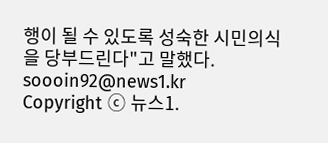행이 될 수 있도록 성숙한 시민의식을 당부드린다"고 말했다.
soooin92@news1.kr
Copyright ⓒ 뉴스1.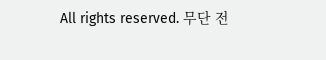All rights reserved. 무단 전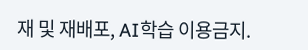재 및 재배포, AI학습 이용금지.